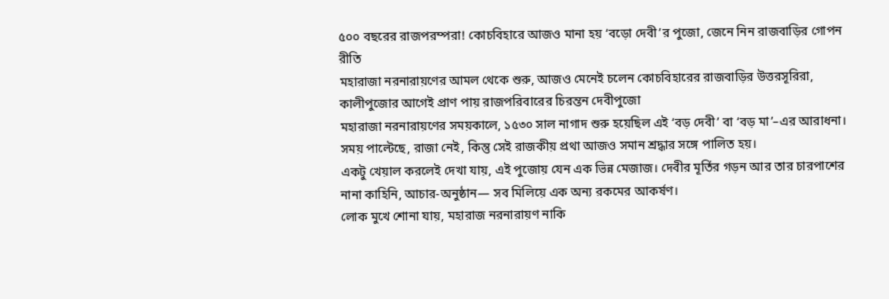৫০০ বছরের রাজপরম্পরা! কোচবিহারে আজও মানা হয় ‘বড়ো দেবী’র পুজো, জেনে নিন রাজবাড়ির গোপন রীতি
মহারাজা নরনারায়ণের আমল থেকে শুরু, আজও মেনেই চলেন কোচবিহারের রাজবাড়ির উত্তরসূরিরা, কালীপুজোর আগেই প্রাণ পায় রাজপরিবারের চিরন্তন দেবীপুজো
মহারাজা নরনারায়ণের সময়কালে, ১৫৩০ সাল নাগাদ শুরু হয়েছিল এই ‘বড় দেবী’ বা ‘বড় মা’–এর আরাধনা। সময় পাল্টেছে, রাজা নেই, কিন্তু সেই রাজকীয় প্রথা আজও সমান শ্রদ্ধার সঙ্গে পালিত হয়।
একটু খেয়াল করলেই দেখা যায়, এই পুজোয় যেন এক ভিন্ন মেজাজ। দেবীর মূর্তির গড়ন আর তার চারপাশের নানা কাহিনি, আচার-অনুষ্ঠান— সব মিলিয়ে এক অন্য রকমের আকর্ষণ।
লোক মুখে শোনা যায়, মহারাজ নরনারায়ণ নাকি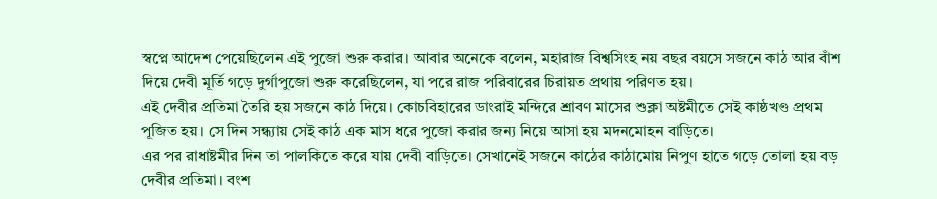স্বপ্নে আদেশ পেয়েছিলেন এই পুজো শুরু করার। আবার অনেকে বলেন, মহারাজ বিশ্বসিংহ নয় বছর বয়সে সজনে কাঠ আর বাঁশ দিয়ে দেবী মূর্তি গড়ে দুর্গাপুজো শুরু করেছিলেন, যা পরে রাজ পরিবারের চিরায়ত প্রথায় পরিণত হয়।
এই দেবীর প্রতিমা তৈরি হয় সজনে কাঠ দিয়ে। কোচবিহারের ডাংরাই মন্দিরে শ্রাবণ মাসের শুক্লা অষ্টমীতে সেই কাষ্ঠখণ্ড প্রথম পূজিত হয়। সে দিন সন্ধ্যায় সেই কাঠ এক মাস ধরে পুজো করার জন্য নিয়ে আসা হয় মদনমোহন বাড়িতে।
এর পর রাধাষ্টমীর দিন তা পালকিতে করে যায় দেবী বাড়িতে। সেখানেই সজনে কাঠের কাঠামোয় নিপুণ হাতে গড়ে তোলা হয় বড় দেবীর প্রতিমা। বংশ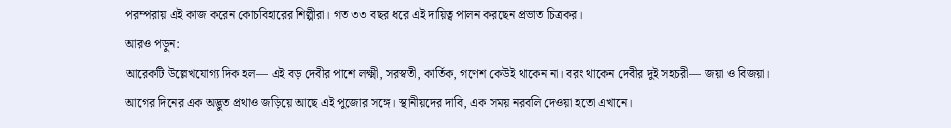পরম্পরায় এই কাজ করেন কোচবিহারের শিল্পীরা। গত ৩৩ বছর ধরে এই দায়িত্ব পালন করছেন প্রভাত চিত্রকর।
আরও পড়ুন:
আরেকটি উল্লেখযোগ্য দিক হল— এই বড় দেবীর পাশে লক্ষ্মী, সরস্বতী, কার্তিক, গণেশ কেউই থাকেন না। বরং থাকেন দেবীর দুই সহচরী— জয়া ও বিজয়া।
আগের দিনের এক অদ্ভুত প্রথাও জড়িয়ে আছে এই পুজোর সঙ্গে। স্থানীয়দের দাবি, এক সময় নরবলি দেওয়া হতো এখানে।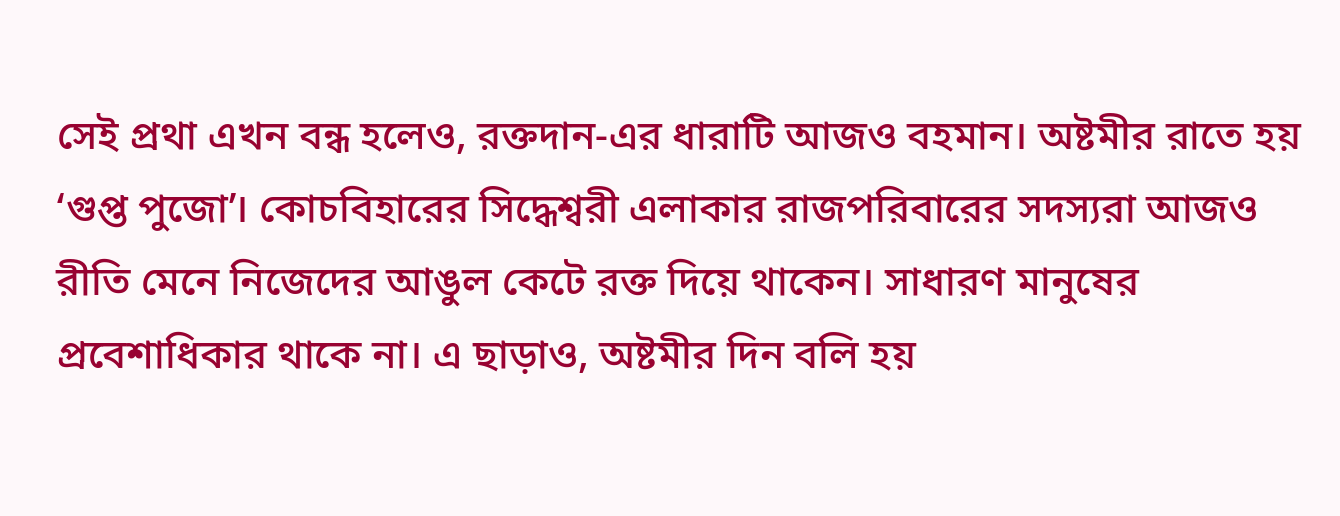সেই প্রথা এখন বন্ধ হলেও, রক্তদান-এর ধারাটি আজও বহমান। অষ্টমীর রাতে হয় ‘গুপ্ত পুজো’। কোচবিহারের সিদ্ধেশ্বরী এলাকার রাজপরিবারের সদস্যরা আজও রীতি মেনে নিজেদের আঙুল কেটে রক্ত দিয়ে থাকেন। সাধারণ মানুষের প্রবেশাধিকার থাকে না। এ ছাড়াও, অষ্টমীর দিন বলি হয়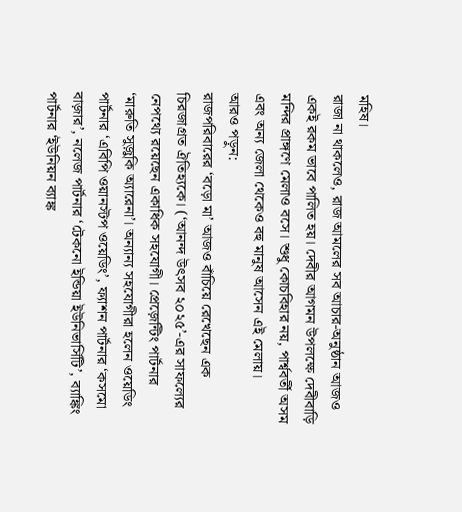মহিষ।
রাজা না থাকলেও, রাজ আমলের সব আচার-অনুষ্ঠান আজও একই রকম ভাবে পালিত হয়। দেবীর আগমন উপলক্ষে দেবীবাড়ি মন্দির প্রাঙ্গণে মেলাও বসে। শুধু কোচবিহার নয়, পার্শ্ববর্তী অসম এবং অন্য জেলা থেকেও বহু মানুষ আসেন এই মেলায়।
আরও পড়ুন:
রাজপরিবারের ‘বড়ো মা’ আজও বাঁচিয়ে রেখেছেন এক চিরজাগ্রত ঐতিহ্যকে। (‘আনন্দ উৎসব ২০২৫’-এর সাফল্যের নেপথ্যে রয়েছেন একাধিক সহযোগী। প্রেজ়েন্টিং পার্টনার ‘মারুতি সুজ়ুকি অ্যারেনা’। অন্যান্য সহযোগীরা হলেন ওয়েডিং পার্টনার ‘এবিপি ওয়ানস্টপ ওয়েডিং’, ফ্যাশন পার্টনার ‘কসমো বাজ়ার’, নলেজ পার্টনার ‘টেকনো ইন্ডিয়া ইউনিভার্সিটি’, ব্যাঙ্কিং পার্টনার ‘ইউনিয়ন ব্যাঙ্ক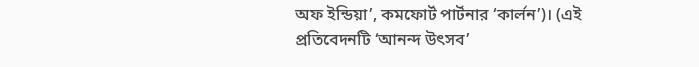অফ ইন্ডিয়া’, কমফোর্ট পার্টনার ‘কার্লন’)। (এই প্রতিবেদনটি ‘আনন্দ উৎসব’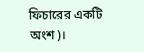ফিচারের একটি অংশ)।